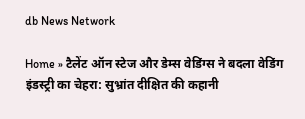db News Network

Home » टैलेंट ऑन स्टेज और डेम्स वेडिंग्स ने बदला वेडिंग इंडस्ट्री का चेहरा: सुभ्रांत दीक्षित की कहानी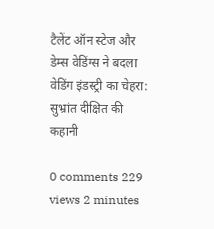टैलेंट ऑन स्टेज और डेम्स वेडिंग्स ने बदला वेडिंग इंडस्ट्री का चेहरा: सुभ्रांत दीक्षित की कहानी

0 comments 229 views 2 minutes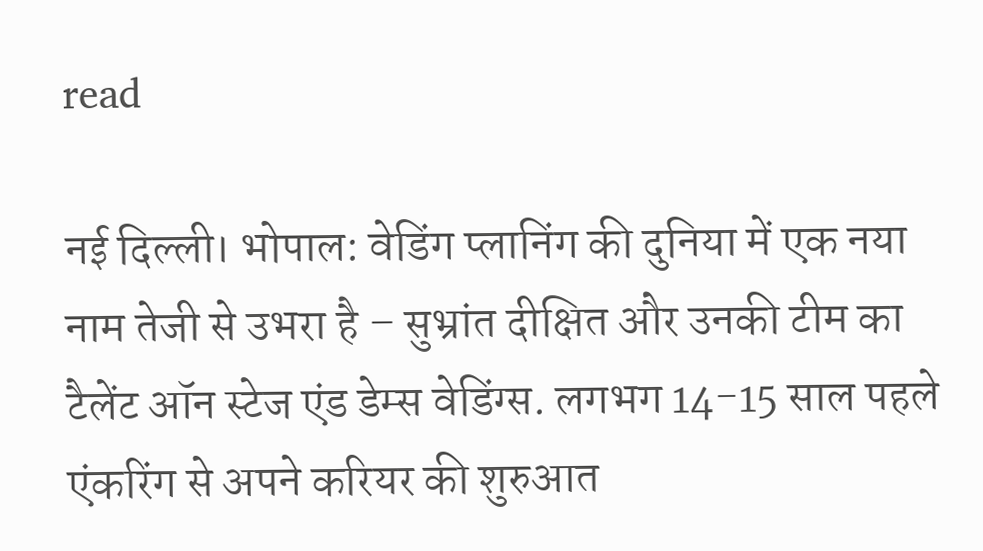read

नई दिल्ली। भोपाल: वेडिंग प्लानिंग की दुनिया में एक नया नाम तेजी से उभरा है – सुभ्रांत दीक्षित और उनकी टीम का टैलेंट ऑन स्टेज एंड डेम्स वेडिंग्स. लगभग 14-15 साल पहले एंकरिंग से अपने करियर की शुरुआत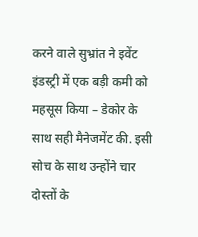करने वाले सुभ्रांत ने इवेंट इंडस्ट्री में एक बड़ी कमी को महसूस किया – डेकोर के साथ सही मैनेजमेंट की. इसी सोच के साथ उन्होंने चार दोस्तों के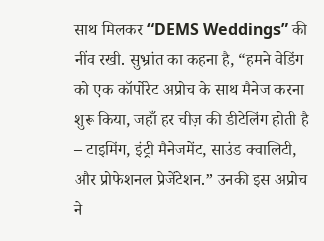साथ मिलकर “DEMS Weddings” की नींव रखी. सुभ्रांत का कहना है, “हमने वेडिंग को एक कॉर्पोरेट अप्रोच के साथ मैनेज करना शुरू किया, जहाँ हर चीज़ की डीटेलिंग होती है – टाइमिंग, इंट्री मैनेजमेंट, साउंड क्वालिटी, और प्रोफेशनल प्रेजेंटेशन.” उनकी इस अप्रोच ने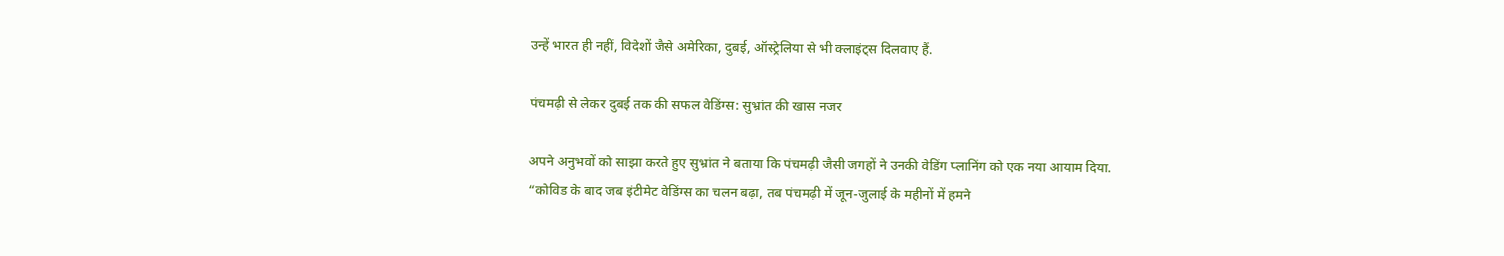उन्हें भारत ही नहीं, विदेशों जैसे अमेरिका, दुबई, ऑस्ट्रेलिया से भी क्लाइंट्स दिलवाए हैं.

पंचमढ़ी से लेकर दुबई तक की सफल वेडिंग्स: सुभ्रांत की खास नजर

अपने अनुभवों को साझा करते हुए सुभ्रांत ने बताया कि पंचमढ़ी जैसी जगहों ने उनकी वेडिंग प्लानिंग को एक नया आयाम दिया. “कोविड के बाद जब इंटीमेट वेडिंग्स का चलन बढ़ा, तब पंचमढ़ी में जून-जुलाई के महीनों में हमने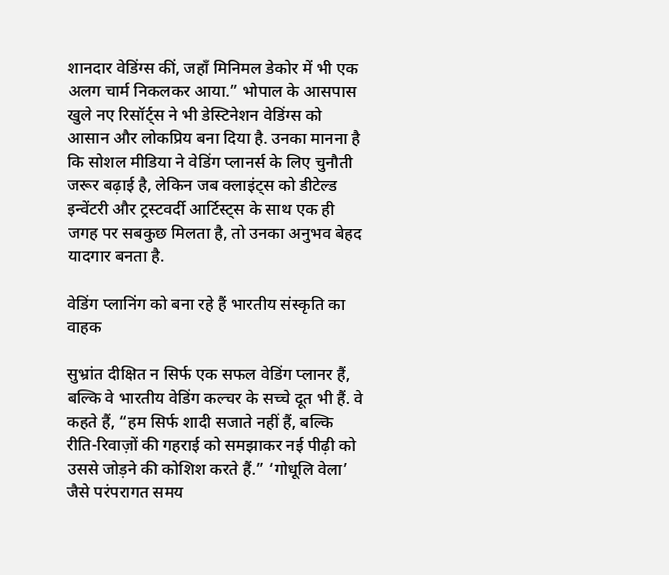शानदार वेडिंग्स कीं, जहाँ मिनिमल डेकोर में भी एक अलग चार्म निकलकर आया.” भोपाल के आसपास खुले नए रिसॉर्ट्स ने भी डेस्टिनेशन वेडिंग्स को आसान और लोकप्रिय बना दिया है. उनका मानना है कि सोशल मीडिया ने वेडिंग प्लानर्स के लिए चुनौती जरूर बढ़ाई है, लेकिन जब क्लाइंट्स को डीटेल्ड इन्वेंटरी और ट्रस्टवर्दी आर्टिस्ट्स के साथ एक ही जगह पर सबकुछ मिलता है, तो उनका अनुभव बेहद यादगार बनता है.

वेडिंग प्लानिंग को बना रहे हैं भारतीय संस्कृति का वाहक

सुभ्रांत दीक्षित न सिर्फ एक सफल वेडिंग प्लानर हैं, बल्कि वे भारतीय वेडिंग कल्चर के सच्चे दूत भी हैं. वे कहते हैं, “हम सिर्फ शादी सजाते नहीं हैं, बल्कि रीति-रिवाज़ों की गहराई को समझाकर नई पीढ़ी को उससे जोड़ने की कोशिश करते हैं.” ‘गोधूलि वेला’ जैसे परंपरागत समय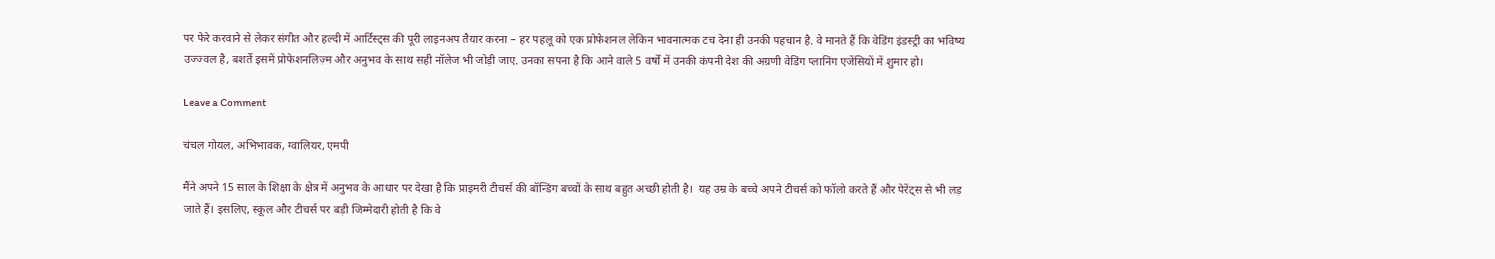पर फेरे करवाने से लेकर संगीत और हल्दी में आर्टिस्ट्स की पूरी लाइनअप तैयार करना – हर पहलू को एक प्रोफेशनल लेकिन भावनात्मक टच देना ही उनकी पहचान है. वे मानते हैं कि वेडिंग इंडस्ट्री का भविष्य उज्ज्वल है, बशर्ते इसमें प्रोफेशनलिज़्म और अनुभव के साथ सही नॉलेज भी जोड़ी जाए. उनका सपना है कि आने वाले 5 वर्षों में उनकी कंपनी देश की अग्रणी वेडिंग प्लानिंग एजेंसियों में शुमार हो।

Leave a Comment

चंचल गोयल, अभिभावक, ग्वालियर, एमपी

मैंने अपने 15 साल के शिक्षा के क्षेत्र में अनुभव के आधार पर देखा है कि प्राइमरी टीचर्स की बॉन्डिंग बच्चों के साथ बहुत अच्छी होती है।  यह उम्र के बच्चे अपने टीचर्स को फॉलो करते हैं और पेरेंट्स से भी लड़ जाते हैं। इसलिए, स्कूल और टीचर्स पर बड़ी जिम्मेदारी होती है कि वे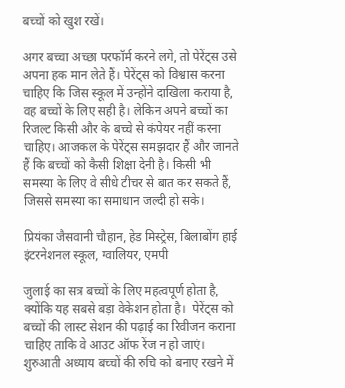बच्चों को खुश रखें।

अगर बच्चा अच्छा परफॉर्म करने लगे, तो पेरेंट्स उसे अपना हक मान लेते हैं। पेरेंट्स को विश्वास करना चाहिए कि जिस स्कूल में उन्होंने दाखिला कराया है, वह बच्चों के लिए सही है। लेकिन अपने बच्चों का रिजल्ट किसी और के बच्चे से कंपेयर नहीं करना चाहिए। आजकल के पेरेंट्स समझदार हैं और जानते हैं कि बच्चों को कैसी शिक्षा देनी है। किसी भी समस्या के लिए वे सीधे टीचर से बात कर सकते हैं, जिससे समस्या का समाधान जल्दी हो सके।

प्रियंका जैसवानी चौहान, हेड मिस्ट्रेस, बिलाबोंग हाई इंटरनेशनल स्कूल, ग्वालियर, एमपी

जुलाई का सत्र बच्चों के लिए महत्वपूर्ण होता है, क्योंकि यह सबसे बड़ा वेकेशन होता है।  पेरेंट्स को बच्चों की लास्ट सेशन की पढ़ाई का रिवीजन कराना चाहिए ताकि वे आउट ऑफ रेंज न हो जाएं। शुरुआती अध्याय बच्चों की रुचि को बनाए रखने में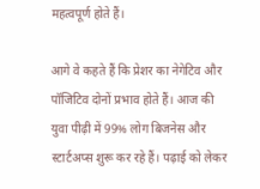महत्वपूर्ण होते हैं।

आगे वे कहते हैं कि प्रेशर का नेगेटिव और पॉजिटिव दोनों प्रभाव होते हैं। आज की युवा पीढ़ी में 99% लोग बिजनेस और स्टार्टअप्स शुरू कर रहे हैं। पढ़ाई को लेकर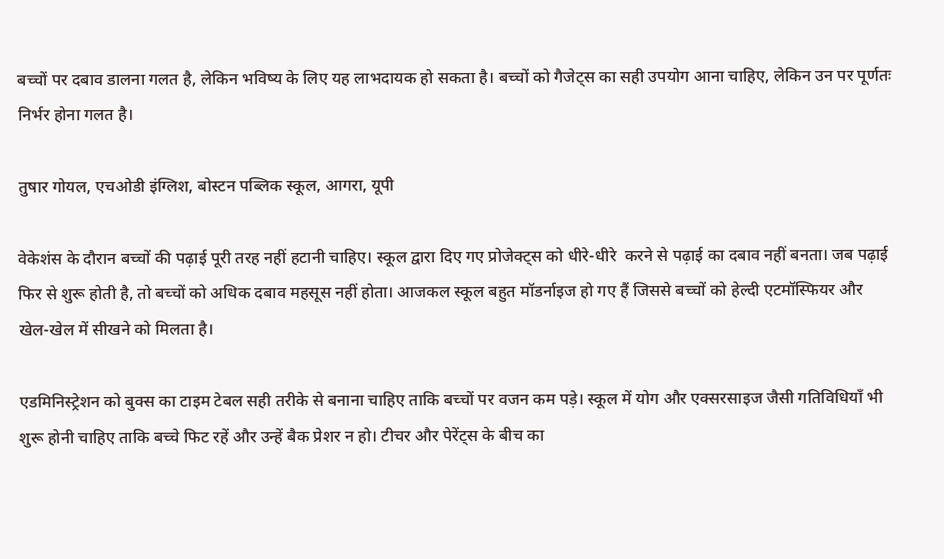बच्चों पर दबाव डालना गलत है, लेकिन भविष्य के लिए यह लाभदायक हो सकता है। बच्चों को गैजेट्स का सही उपयोग आना चाहिए, लेकिन उन पर पूर्णतः निर्भर होना गलत है।

तुषार गोयल, एचओडी इंग्लिश, बोस्टन पब्लिक स्कूल, आगरा, यूपी

वेकेशंस के दौरान बच्चों की पढ़ाई पूरी तरह नहीं हटानी चाहिए। स्कूल द्वारा दिए गए प्रोजेक्ट्स को धीरे-धीरे  करने से पढ़ाई का दबाव नहीं बनता। जब पढ़ाई फिर से शुरू होती है, तो बच्चों को अधिक दबाव महसूस नहीं होता। आजकल स्कूल बहुत मॉडर्नाइज हो गए हैं जिससे बच्चों को हेल्दी एटमॉस्फियर और खेल-खेल में सीखने को मिलता है।

एडमिनिस्ट्रेशन को बुक्स का टाइम टेबल सही तरीके से बनाना चाहिए ताकि बच्चों पर वजन कम पड़े। स्कूल में योग और एक्सरसाइज जैसी गतिविधियाँ भी शुरू होनी चाहिए ताकि बच्चे फिट रहें और उन्हें बैक प्रेशर न हो। टीचर और पेरेंट्स के बीच का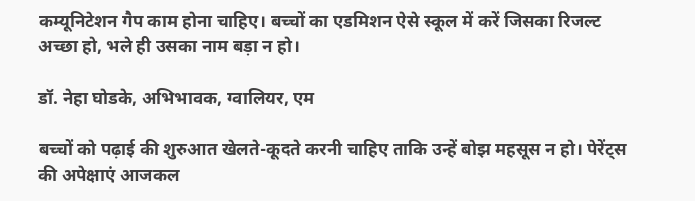कम्यूनिटेशन गैप काम होना चाहिए। बच्चों का एडमिशन ऐसे स्कूल में करें जिसका रिजल्ट अच्छा हो, भले ही उसका नाम बड़ा न हो।

डॉ. नेहा घोडके, अभिभावक, ग्वालियर, एम

बच्चों को पढ़ाई की शुरुआत खेलते-कूदते करनी चाहिए ताकि उन्हें बोझ महसूस न हो। पेरेंट्स की अपेक्षाएं आजकल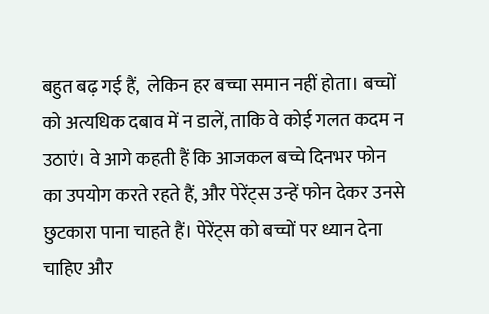बहुत बढ़ गई हैं,  लेकिन हर बच्चा समान नहीं होता। बच्चों को अत्यधिक दबाव में न डालें, ताकि वे कोई गलत कदम न उठाएं। वे आगे कहती हैं कि आजकल बच्चे दिनभर फोन का उपयोग करते रहते हैं, और पेरेंट्स उन्हें फोन देकर उनसे छुटकारा पाना चाहते हैं। पेरेंट्स को बच्चों पर ध्यान देना चाहिए और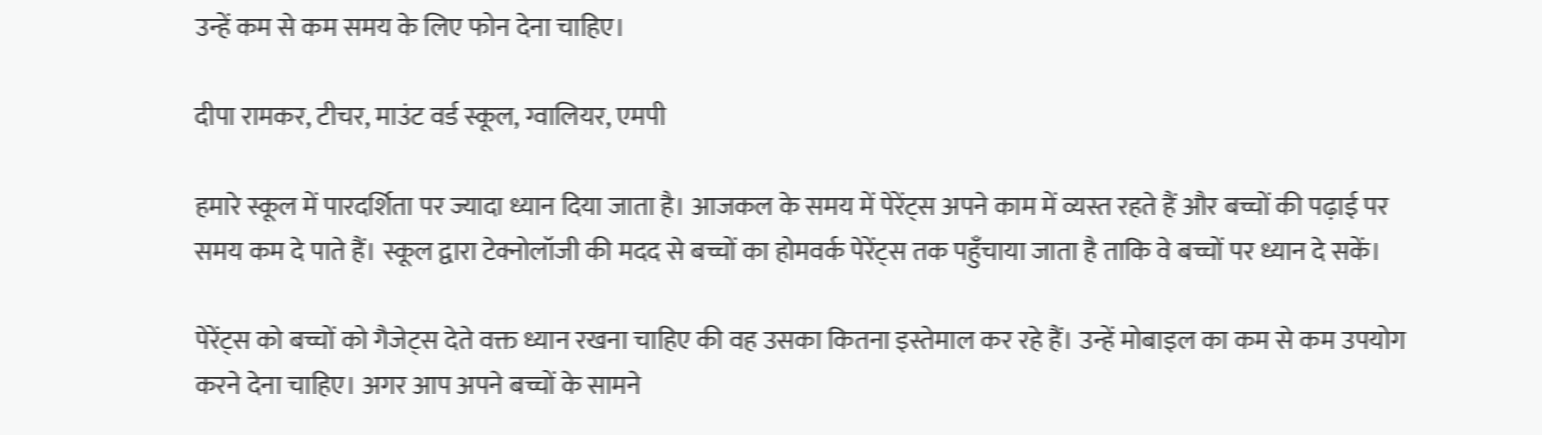उन्हें कम से कम समय के लिए फोन देना चाहिए।

दीपा रामकर, टीचर, माउंट वर्ड स्कूल, ग्वालियर, एमपी

हमारे स्कूल में पारदर्शिता पर ज्यादा ध्यान दिया जाता है। आजकल के समय में पेरेंट्स अपने काम में व्यस्त रहते हैं और बच्चों की पढ़ाई पर समय कम दे पाते हैं। स्कूल द्वारा टेक्नोलॉजी की मदद से बच्चों का होमवर्क पेरेंट्स तक पहुँचाया जाता है ताकि वे बच्चों पर ध्यान दे सकें।

पेरेंट्स को बच्चों को गैजेट्स देते वक्त ध्यान रखना चाहिए की वह उसका कितना इस्तेमाल कर रहे हैं। उन्हें मोबाइल का कम से कम उपयोग करने देना चाहिए। अगर आप अपने बच्चों के सामने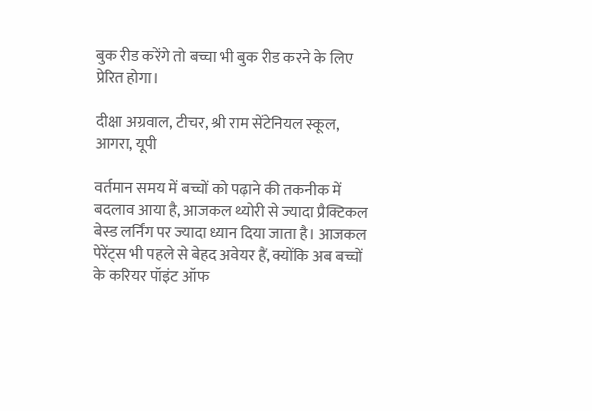बुक रीड करेंगे तो बच्चा भी बुक रीड करने के लिए प्रेरित होगा।

दीक्षा अग्रवाल, टीचर, श्री राम सेंटेनियल स्कूल, आगरा, यूपी

वर्तमान समय में बच्चों को पढ़ाने की तकनीक में बदलाव आया है, आजकल थ्योरी से ज्यादा प्रैक्टिकल बेस्ड लर्निंग पर ज्यादा ध्यान दिया जाता है। आजकल पेरेंट्स भी पहले से बेहद अवेयर हैं, क्योंकि अब बच्चों के करियर पॉइंट ऑफ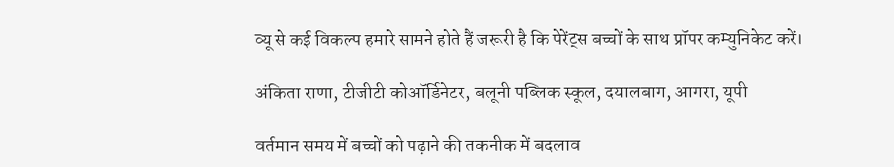व्यू से कई विकल्प हमारे सामने होते हैं जरूरी है कि पेरेंट्स बच्चों के साथ प्रॉपर कम्युनिकेट करें।

अंकिता राणा, टीजीटी कोऑर्डिनेटर, बलूनी पब्लिक स्कूल, दयालबाग, आगरा, यूपी

वर्तमान समय में बच्चों को पढ़ाने की तकनीक में बदलाव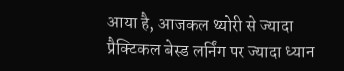आया है, आजकल थ्योरी से ज्यादा प्रैक्टिकल बेस्ड लर्निंग पर ज्यादा ध्यान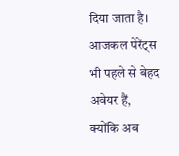दिया जाता है। आजकल पेरेंट्स भी पहले से बेहद अवेयर हैं, क्योंकि अब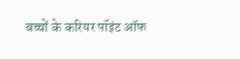बच्चों के करियर पॉइंट ऑफ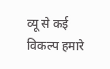व्यू से कई विकल्प हमारे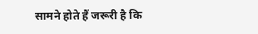सामने होते हैं जरूरी है कि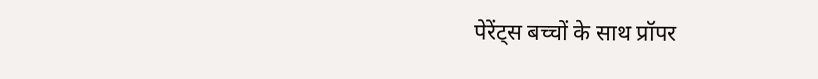पेरेंट्स बच्चों के साथ प्रॉपर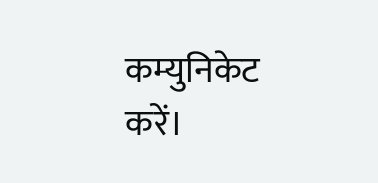कम्युनिकेट करें।